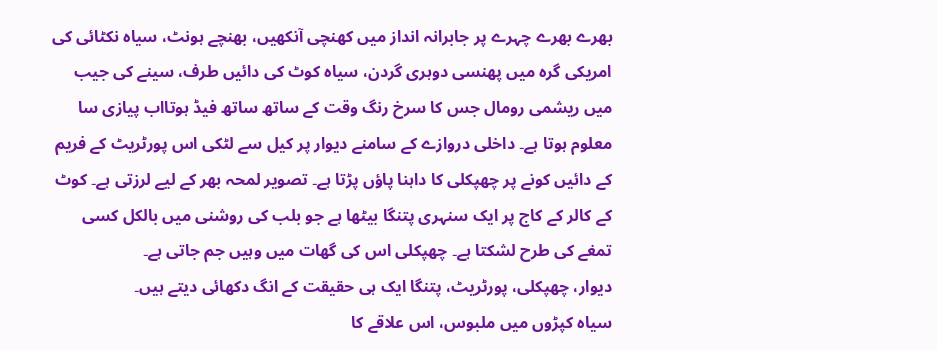بھرے بھرے چہرے پر جابرانہ انداز میں کھنچی آنکھیں، بھنچے ہونٹ، سیاہ نکٹائی کی امریکی گرہ میں پھنسی دوہری گردن، سیاہ کوٹ کی دائیں طرف، سینے کی جیب میں ریشمی رومال جس کا سرخ رنگ وقت کے ساتھ ساتھ فیڈ ہوتااب پیازی سا معلوم ہوتا ہے۔ داخلی دروازے کے سامنے دیوار پر کیل سے لٹکی اس پورٹریٹ کے فریم کے دائیں کونے پر چھپکلی کا داہنا پاؤں پڑتا ہے۔ تصویر لمحہ بھر کے لیے لرزتی ہے۔ کوٹ کے کالر کے کاج پر ایک سنہری پتنگا بیٹھا ہے جو بلب کی روشنی میں بالکل کسی تمغے کی طرح لشکتا ہے۔ چھپکلی اس کی گھات میں وہیں جم جاتی ہے۔
دیوار، چھپکلی، پورٹریٹ، پتنگا ایک ہی حقیقت کے انگ دکھائی دیتے ہیں۔
سیاہ کپڑوں میں ملبوس، اس علاقے کا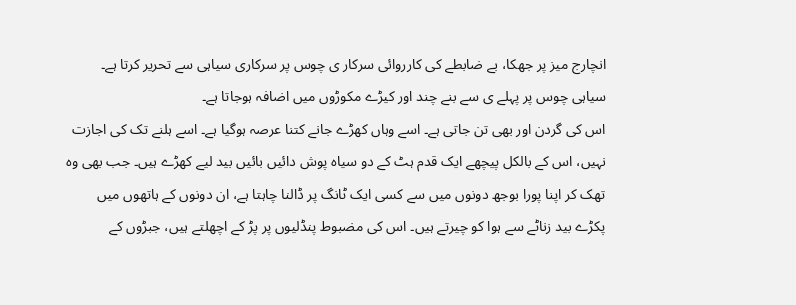انچارج میز پر جھکا، بے ضابطے کی کارروائی سرکار ی چوس پر سرکاری سیاہی سے تحریر کرتا ہے۔ سیاہی چوس پر پہلے ی سے بنے چند اور کیڑے مکوڑوں میں اضافہ ہوجاتا ہے۔
اس کی گردن اور بھی تن جاتی ہے۔ اسے وہاں کھڑے جانے کتنا عرصہ ہوگیا ہے۔ اسے ہلنے تک کی اجازت نہیں، اس کے بالکل پیچھے ایک قدم ہٹ کے دو سیاہ پوش دائیں بائیں بید لیے کھڑے ہیں۔ جب بھی وہ تھک کر اپنا پورا بوجھ دونوں میں سے کسی ایک ٹانگ پر ڈالنا چاہتا ہے، ان دونوں کے ہاتھوں میں پکڑے بید زناٹے سے ہوا کو چیرتے ہیں۔ اس کی مضبوط پنڈلیوں پر پڑ کے اچھلتے ہیں، جبڑوں کے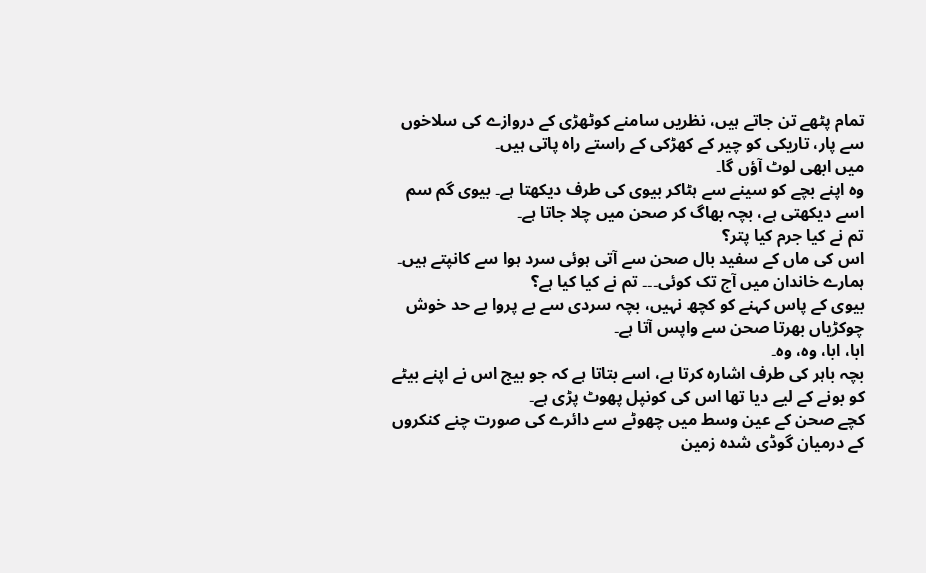تمام پٹھے تن جاتے ہیں، نظریں سامنے کوٹھڑی کے دروازے کی سلاخوں سے پار، تاریکی کو چیر کے کھڑکی کے راستے راہ پاتی ہیں۔
میں ابھی لوٹ آؤں گا۔
وہ اپنے بچے کو سینے سے ہٹاکر بیوی کی طرف دیکھتا ہے۔ بیوی گم سم اسے دیکھتی ہے، بچہ بھاگ کر صحن میں چلا جاتا ہے۔
تم نے کیا جرم کیا پتر؟
اس کی ماں کے سفید بال صحن سے آتی ہوئی سرد ہوا سے کانپتے ہیں۔
ہمارے خاندان میں آج تک کوئی۔۔۔ تم نے کیا کیا ہے؟
بیوی کے پاس کہنے کو کچھ نہیں، بچہ سردی سے بے پروا بے حد خوش چوکڑیاں بھرتا صحن سے واپس آتا ہے۔
ابا، ابا، وہ، وہ۔
بچہ باہر کی طرف اشارہ کرتا ہے، اسے بتاتا ہے کہ جو بیج اس نے اپنے بیٹے کو بونے کے لیے دیا تھا اس کی کونپل پھوٹ پڑی ہے۔
کچے صحن کے عین وسط میں چھوٹے سے دائرے کی صورت چنے کنکروں کے درمیان گوڈی شدہ زمین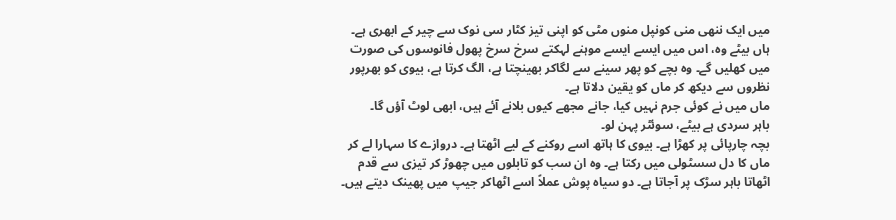میں ایک ننھی منی کونپل منوں مٹی کو اپنی تیز کٹار سی نوک سے چیر کے ابھری ہے۔
ہاں بیٹے وہ، اس میں ایسے ایسے موہنے لہکتے سرخ سرخ پھول فانوسوں کی صورت میں کھلیں گے۔ وہ بچے کو پھر سینے سے لگاکر بھینچتا ہے، الگ کرتا ہے، بیوی کو بھرپور نظروں سے دیکھ کر ماں کو یقین دلاتا ہے۔
ماں میں نے کوئی جرم نہیں کیا، جانے مجھے کیوں بلانے آئے ہیں، ابھی لوٹ آؤں گا۔
باہر سردی ہے بیٹے، سوئٹر پہن لو۔
بچہ چارپائی پر کھڑا ہے۔ بیوی کا ہاتھ اسے روکنے کے لیے اٹھتا ہے۔ دروازے کا سہارا لے کر ماں کا دل سسٹولی میں رکتا ہے۔ وہ ان سب کو تابلوں میں چھوڑ کر تیزی سے قدم اٹھاتا باہر سڑک پر آجاتا ہے۔ دو سیاہ پوش عملاً اسے اٹھاکر جیپ میں پھینک دیتے ہیں۔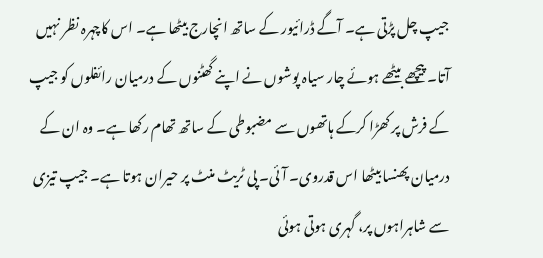جیپ چل پڑتی ہے۔ آگے ڈرائیور کے ساتھ انچارج بیٹھا ہے۔ اس کاچہرہ نظر نہیں آتا۔ پیچھے بیٹھے ہوئے چار سیاہ پوشوں نے اپنے گھٹنوں کے درمیان رائفلوں کو جیپ کے فرش پر کھڑا کرکے ہاتھوں سے مضبوطی کے ساتھ تھام رکھا ہے۔ وہ ان کے درمیان پھنسا بیٹھا اس قدروی۔ آئی۔ پی ٹریٹ منٹ پر حیران ہوتا ہے۔ جیپ تیزی سے شاہراہوں پر، گہری ہوتی ہوئی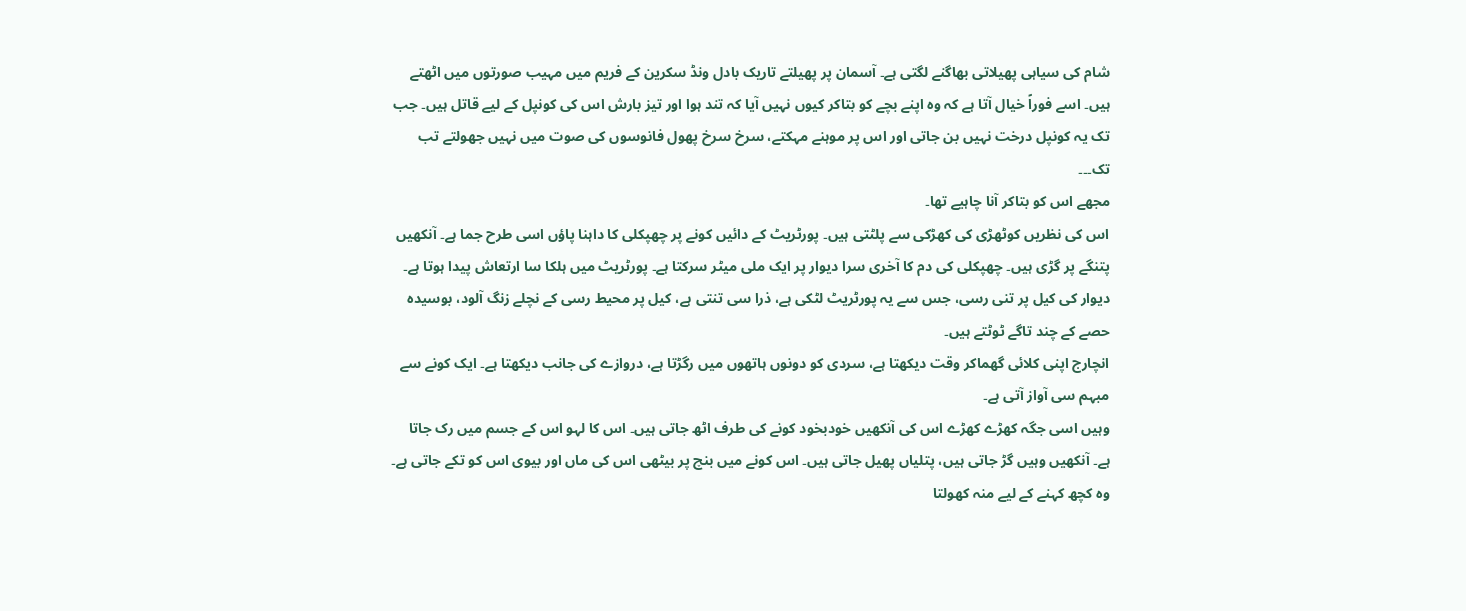شام کی سیاہی پھیلاتی بھاگنے لگتی ہے۔ آسمان پر پھیلتے تاریک بادل ونڈ سکرین کے فریم میں مہیب صورتوں میں اٹھتے ہیں۔ اسے فوراً خیال آتا ہے کہ وہ اپنے بچے کو بتاکر کیوں نہیں آیا کہ تند ہوا اور تیز بارش اس کی کونپل کے لیے قاتل ہیں۔ جب تک یہ کونپل درخت نہیں بن جاتی اور اس پر موہنے مہکتے، سرخ سرخ پھول فانوسوں کی صوت میں نہیں جھولتے تب تک۔۔۔
مجھے اس کو بتاکر آنا چاہیے تھا۔
اس کی نظریں کوٹھڑی کی کھڑکی سے پلٹتی ہیں۔ پورٹریٹ کے دائیں کونے پر چھپکلی کا داہنا پاؤں اسی طرح جما ہے۔ آنکھیں پتنگے پر گڑی ہیں۔ چھپکلی کی دم کا آخری سرا دیوار پر ایک ملی میٹر سرکتا ہے۔ پورٹریٹ میں ہلکا سا ارتعاش پیدا ہوتا ہے۔ دیوار کی کیل پر تنی رسی، جس سے یہ پورٹریٹ لٹکی ہے، ذرا سی تنتی ہے، کیل پر محیط رسی کے نچلے زنگ آلود، بوسیدہ حصے کے چند تاگے ٹوٹتے ہیں۔
انچارج اپنی کلائی گھماکر وقت دیکھتا ہے، سردی کو دونوں ہاتھوں میں رگڑتا ہے، دروازے کی جانب دیکھتا ہے۔ ایک کونے سے مبہم سی آواز آتی ہے۔
وہیں اسی جگہ کھڑے کھڑے اس کی آنکھیں خودبخود کونے کی طرف اٹھ جاتی ہیں۔ اس کا لہو اس کے جسم میں رک جاتا ہے۔ آنکھیں وہیں گڑ جاتی ہیں، پتلیاں پھیل جاتی ہیں۔ اس کونے میں بنچ پر بیٹھی اس کی ماں اور بیوی اس کو تکے جاتی ہے۔ وہ کچھ کہنے کے لیے منہ کھولتا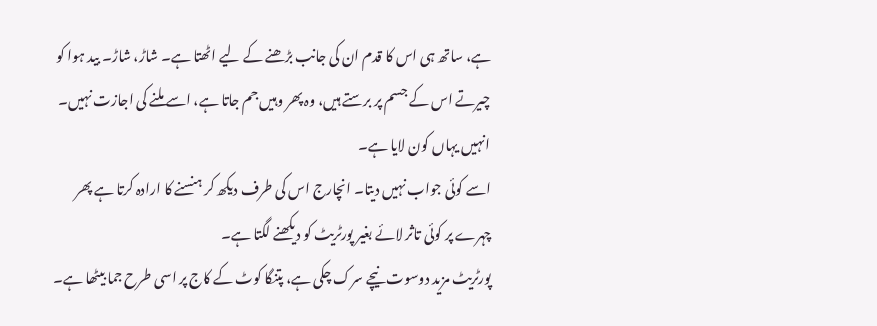ہے، ساتھ ہی اس کا قدم ان کی جانب بڑھنے کے لیے اٹھتا ہے۔ شاڑ، شاڑ۔ بید ہوا کو چیرتے اس کے جسم پر برستے ہیں، وہ پھر وہیں جم جاتا ہے، اسے ملنے کی اجازت نہیں۔
انہیں یہاں کون لایا ہے۔
اسے کوئی جواب نہیں دیتا۔ انچارج اس کی طرف دیکھ کر ہنسنے کا ارادہ کرتا ہے پھر چہرے پر کوئی تاثر لائے بغیر پورٹریٹ کو دیکھنے لگتا ہے۔
پورٹریٹ مزید دوسوت نیچے سرک چکی ہے، پتنگا کوٹ کے کاج پر اسی طرح جما بیٹھا ہے۔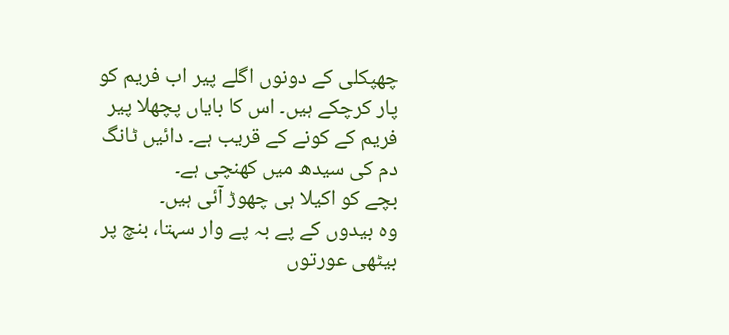چھپکلی کے دونوں اگلے پیر اب فریم کو پار کرچکے ہیں۔ اس کا بایاں پچھلا پیر فریم کے کونے کے قریب ہے۔ دائیں ٹانگ دم کی سیدھ میں کھنچی ہے۔
بچے کو اکیلا ہی چھوڑ آئی ہیں۔
وہ بیدوں کے پے بہ پے وار سہتا، بنچ پر بیٹھی عورتوں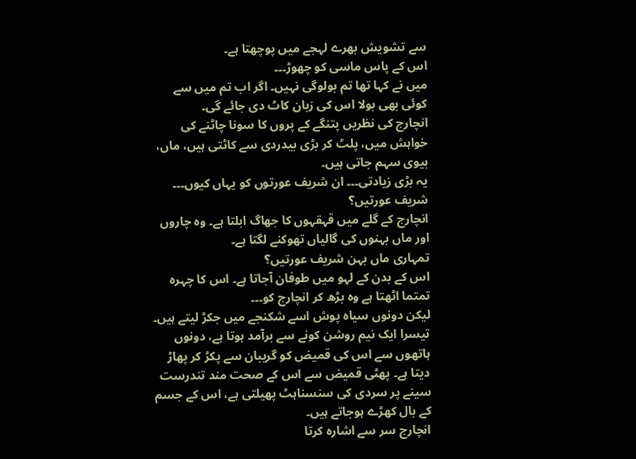سے تشویش بھرے لہجے میں پوچھتا ہے۔
اس کے پاس ماسی کو چھوڑ۔۔۔
میں نے کہا تھا تم بولوگی نہیں۔ اگر اب تم میں سے کوئی بھی بولا اس کی زبان کاٹ دی جائے گی۔
انچارج کی نظریں پتنگے کے پروں کا سونا چاٹنے کی خواہش میں، پلٹ کر بڑی بیدردی سے کاٹتی ہیں، ماں، بیوی سہم جاتی ہیں۔
یہ بڑی زیادتی۔۔۔ ان شریف عورتوں کو یہاں کیوں۔۔۔
شریف عورتیں؟
انچارج کے گلے میں قہقہوں کا جھاگ ابلتا ہے۔ وہ چاروں اور ماں بہنوں کی گالیاں تھوکنے لگتا ہے۔
تمہاری ماں بہن شریف عورتیں؟
اس کے بدن کے لہو میں طوفان آجاتا ہے۔ اس کا چہرہ تمتما اٹھتا ہے وہ بڑھ کر انچارج کو۔۔۔
لیکن دونوں سیاہ پوش اسے شکنجے میں جکڑ لیتے ہیں۔ تیسرا ایک نیم روشن کونے سے برآمد ہوتا ہے، دونوں ہاتھوں سے اس کی قمیض کو گریبان سے پکڑ کر پھاڑ دیتا ہے۔ پھٹی قمیض سے اس کے صحت مند تندرست سینے پر سردی کی سنسناہٹ پھیلتی ہے، اس کے جسم کے بال کھڑے ہوجاتے ہیں۔
انچارج سر سے اشارہ کرتا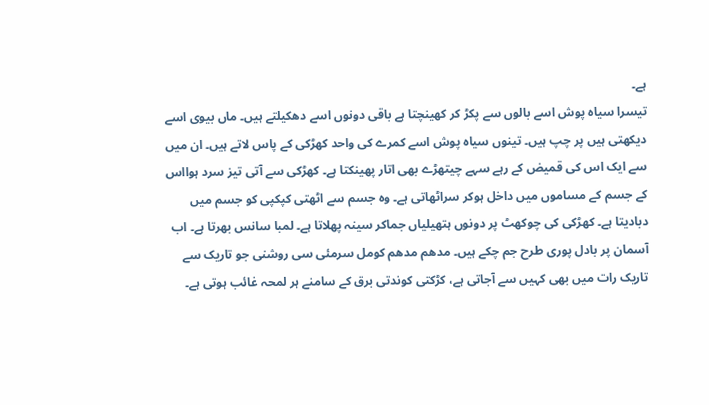ہے۔
تیسرا سیاہ پوش اسے بالوں سے پکڑ کر کھینچتا ہے باقی دونوں اسے دھکیلتے ہیں۔ ماں بیوی اسے دیکھتی ہیں پر چپ ہیں۔ تینوں سیاہ پوش اسے کمرے کی واحد کھڑکی کے پاس لاتے ہیں۔ ان میں سے ایک اس کی قمیض کے رہے سہے چیتھڑے بھی اتار پھینکتا ہے۔ کھڑکی سے آتی تیز سرد ہوااس کے جسم کے مساموں میں داخل ہوکر سراٹھاتی ہے۔ وہ جسم سے اٹھتی کپکپی کو جسم میں دبادیتا ہے۔ کھڑکی کی چوکھٹ پر دونوں ہتھیلیاں جماکر سینہ پھلاتا ہے۔ لمبا سانس بھرتا ہے۔ اب آسمان پر بادل پوری طرح جم چکے ہیں۔ مدھم مدھم کومل سرمئی سی روشنی جو تاریک سے تاریک رات میں بھی کہیں سے آجاتی ہے، کڑکتی کوندتی برق کے سامنے ہر لمحہ غائب ہوتی ہے۔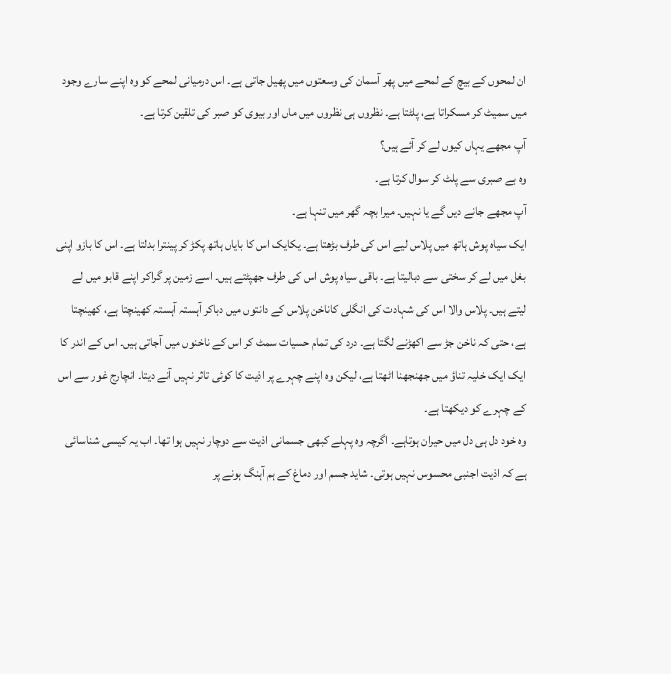ان لمحوں کے بیچ کے لمحے میں پھر آسمان کی وسعتوں میں پھیل جاتی ہے۔ اس درمیانی لمحے کو وہ اپنے سارے وجود میں سمیٹ کر مسکراتا ہے، پلٹتا ہے۔ نظروں ہی نظروں میں ماں اور بیوی کو صبر کی تلقین کرتا ہے۔
آپ مجھے یہاں کیوں لے کر آئے ہیں؟
وہ بے صبری سے پلٹ کر سوال کرتا ہے۔
آپ مجھے جانے دیں گے یا نہیں۔ میرا بچہ گھر میں تنہا ہے۔
ایک سیاہ پوش ہاتھ میں پلاس لیے اس کی طرف بڑھتا ہے۔ یکایک اس کا بایاں ہاتھ پکڑ کر پینترا بدلتا ہے۔ اس کا بازو اپنی بغل میں لے کر سختی سے دبالیتا ہے۔ باقی سیاہ پوش اس کی طرف جھپٹتے ہیں۔ اسے زمین پر گراکر اپنے قابو میں لے لیتے ہیں۔ پلاس والا اس کی شہادت کی انگلی کاناخن پلاس کے دانتوں میں دباکر آہستہ آہستہ کھینچتا ہے، کھینچتا ہے، حتی کہ ناخن جڑ سے اکھڑنے لگتا ہے۔ درد کی تمام حسیات سمٹ کر اس کے ناخنوں میں آجاتی ہیں۔ اس کے اندر کا ایک ایک خلیہ تناؤ میں جھنجھنا اٹھتا ہے، لیکن وہ اپنے چہرے پر اذیت کا کوئی تاثر نہیں آنے دیتا۔ انچارج غور سے اس کے چہرے کو دیکھتا ہے۔
وہ خود دل ہی دل میں حیران ہوتاہے۔ اگرچہ وہ پہلے کبھی جسمانی اذیت سے دوچار نہیں ہوا تھا۔ اب یہ کیسی شناسائی ہے کہ اذیت اجنبی محسوس نہیں ہوتی۔ شاید جسم اور دماغ کے ہم آہنگ ہونے پر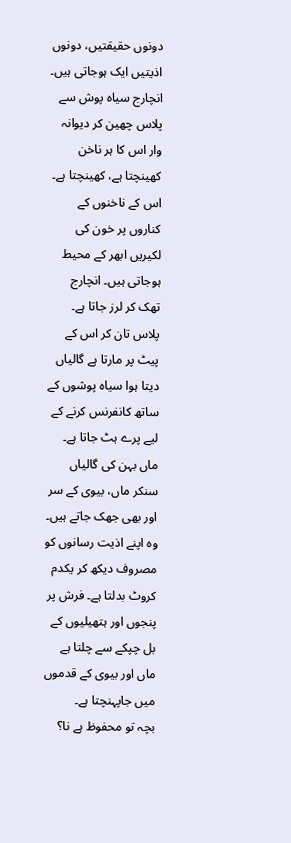دونوں حقیقتیں، دونوں اذیتیں ایک ہوجاتی ہیں۔ انچارج سیاہ پوش سے پلاس چھین کر دیوانہ وار اس کا ہر ناخن کھینچتا ہے، کھینچتا ہے۔ اس کے ناخنوں کے کناروں پر خون کی لکیریں ابھر کے محیط ہوجاتی ہیں۔ انچارج تھک کر لرز جاتا ہے۔ پلاس تان کر اس کے پیٹ پر مارتا ہے گالیاں دیتا ہوا سیاہ پوشوں کے ساتھ کانفرنس کرنے کے لیے پرے ہٹ جاتا ہے۔ ماں بہن کی گالیاں سنکر ماں، بیوی کے سر اور بھی جھک جاتے ہیں۔
وہ اپنے اذیت رسانوں کو مصروف دیکھ کر یکدم کروٹ بدلتا ہے۔ فرش پر پنجوں اور ہتھیلیوں کے بل چپکے سے چلتا ہے ماں اور بیوی کے قدموں میں جاپہنچتا ہے۔
بچہ تو محفوظ ہے نا؟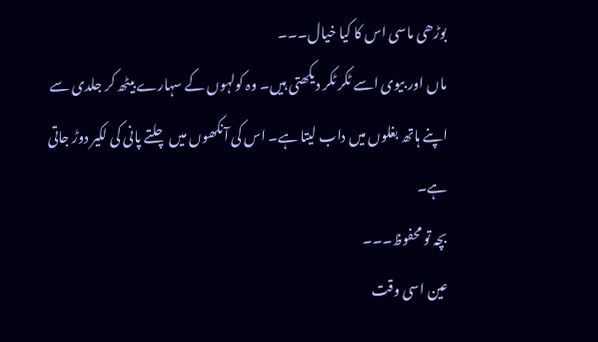بوڑھی ماسی اس کا کیا خیال۔۔۔
ماں اور بیوی اسے ٹکر ٹکر دیکھتی ہیں۔ وہ کولہوں کے سہارے بیٹھ کر جلدی سے اپنے ہاتھ بغلوں میں داب لیتا ہے۔ اس کی آنکھوں میں چلتے پانی کی لکیر دوڑ جاتی ہے۔
بچہ تو محفوظ۔۔۔
عین اسی وقت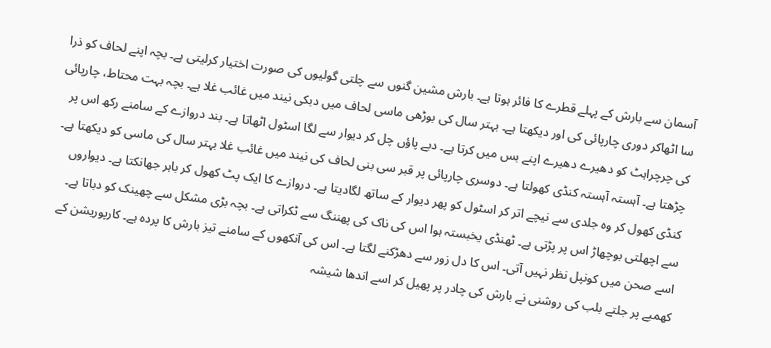آسمان سے بارش کے پہلے قطرے کا فائر ہوتا ہے۔ بارش مشین گنوں سے چلتی گولیوں کی صورت اختیار کرلیتی ہے۔ بچہ اپنے لحاف کو ذرا سا اٹھاکر دوری چارپائی کی اور دیکھتا ہے۔ بہتر سال کی بوڑھی ماسی لحاف میں دبکی نیند میں غائب غلا ہے۔ بچہ بہت محتاط، چارپائی کی چرچراہٹ کو دھیرے دھیرے اپنے بس میں کرتا ہے۔ دبے پاؤں چل کر دیوار سے لگا اسٹول اٹھاتا ہے۔ بند دروازے کے سامنے رکھ اس پر چڑھتا ہے۔ آہستہ آہستہ کنڈی کھولتا ہے۔ دوسری چارپائی پر قبر سی بنی لحاف کی نیند میں غائب غلا بہتر سال کی ماسی کو دیکھتا ہے۔ کنڈی کھول کر وہ جلدی سے نیچے اتر کر اسٹول کو پھر دیوار کے ساتھ لگادیتا ہے۔ دروازے کا ایک پٹ کھول کر باہر جھانکتا ہے۔ دیواروں سے اچھلتی بوچھاڑ اس پر پڑتی ہے۔ ٹھنڈی یخبستہ ہوا اس کی ناک کی پھننگ سے ٹکراتی ہے۔ بچہ بڑی مشکل سے چھینک کو دباتا ہے۔ اسے صحن میں کونپل نظر نہیں آتی۔ اس کا دل زور سے دھڑکنے لگتا ہے۔ اس کی آنکھوں کے سامنے تیز بارش کا پردہ ہے۔ کارپوریشن کے کھمبے پر جلتے بلب کی روشنی نے بارش کی چادر پر پھیل کر اسے اندھا شیشہ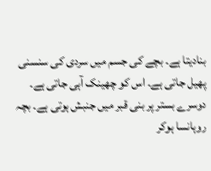بنادیتا ہے۔ بچے کی جسم میں سردی کی سنسنی پھیل جاتی ہے۔ اس کو چھینک آہی جاتی ہے۔ دوسرے بستر پر بنی قبر میں جنبش ہوتی ہے۔ بچہ روہانسا ہوکر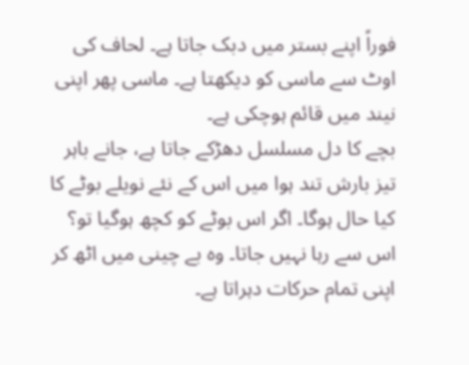فوراً اپنے بستر میں دبک جاتا ہے۔ لحاف کی اوٹ سے ماسی کو دیکھتا ہے۔ ماسی پھر اپنی نیند میں قائم ہوچکی ہے۔
بچے کا دل مسلسل دھڑکے جاتا ہے، جانے باہر تیز بارش تند ہوا میں اس کے نئے نویلے بوٹے کا کیا حال ہوگا۔ اگر اس بوٹے کو کچھ ہوگیا تو؟ اس سے رہا نہیں جاتا۔ وہ بے چینی میں اٹھ کر اپنی تمام حرکات دہراتا ہے۔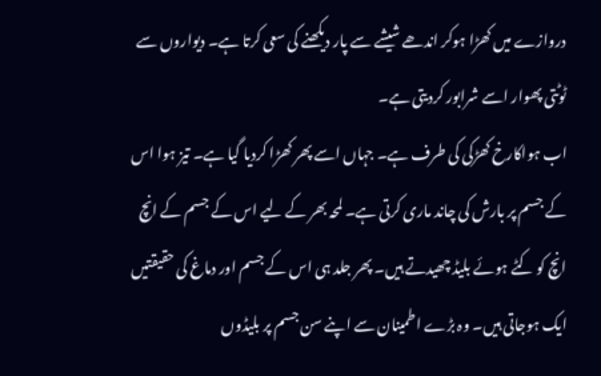دروازے میں کھڑا ہوکر اندھے شیشے سے پار دیکھنے کی سعی کرتا ہے۔ دیواروں سے ٹوٹتی پھوار اسے شرابور کردیتی ہے۔
اب ہواکارخ کھڑکی کی طرف ہے۔ جہاں اسے پھر کھڑا کردیا گیا ہے۔ تیز ہوا اس کے جسم پر بارش کی چاند ماری کرتی ہے۔ لمحہ بھر کے لیے اس کے جسم کے انچ انچ کو کٹے ہوئے بلیڈ چھیدتے ہیں۔ پھر جلد ہی اس کے جسم اور دماغ کی حقیقتیں ایک ہوجاتی ہیں۔ وہ بڑے اطمینان سے اپنے سن جسم پر بلیڈوں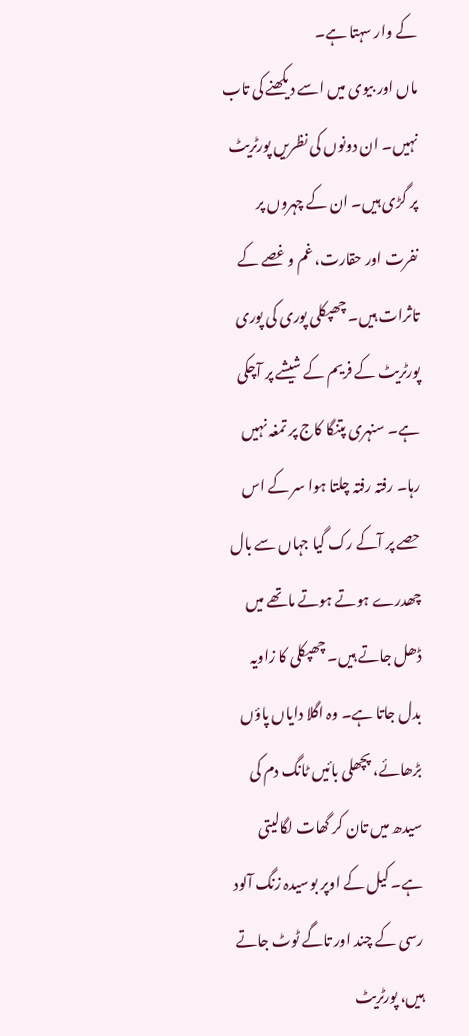کے وار سہتا ہے۔
ماں اور بیوی میں اسے دیکھنے کی تاب نہیں۔ ان دونوں کی نظریں پورٹریٹ پر گڑی ہیں۔ ان کے چہروں پر نفرت اور حقارت، غم و غصے کے تاثرات ہیں۔ چھپکلی پوری کی پوری پورٹریٹ کے فریم کے شیشے پر آچکی ہے۔ سنہری پتنگا کاج پر تمغہ نہیں رہا۔ رفتہ رفتہ چلتا ہوا سر کے اس حصے پر آکے رک گیا جہاں سے بال چھدرے ہوتے ہوتے ماتھے میں ڈھل جاتے ہیں۔ چھپکلی کا زاویہ بدل جاتا ہے۔ وہ اگلا دایاں پاؤں بڑھائے، پچھلی بائیں ٹانگ دم کی سیدھ میں تان کر گھات لگالیتی ہے۔ کیل کے اوپر بوسیدہ زنگ آلود رسی کے چند اور تاگے ٹوٹ جاتے ہیں، پورٹریٹ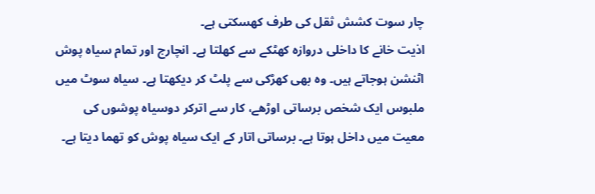چار سوت کشش ثقل کی طرف کھسکتی ہے۔
اذیت خانے کا داخلی دروازہ کھٹکے سے کھلتا ہے۔ انچارج اور تمام سیاہ پوش اٹنشن ہوجاتے ہیں۔ وہ بھی کھڑکی سے پلٹ کر دیکھتا ہے۔ سیاہ سوٹ میں ملبوس ایک شخص برساتی اوڑھے، کار سے اترکر دوسیاہ پوشوں کی معیت میں داخل ہوتا ہے۔ برساتی اتار کے ایک سیاہ پوش کو تھما دیتا ہے۔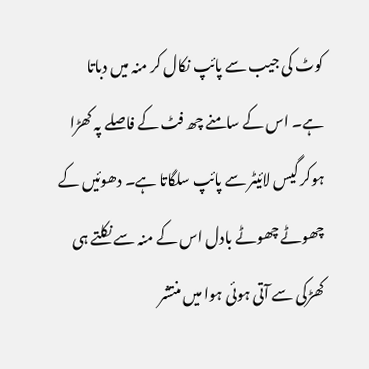کوٹ کی جیب سے پائپ نکال کر منہ میں دباتا ہے۔ اس کے سامنے چھ فٹ کے فاصلے پہ کھڑا ہوکر گیس لائیٹر سے پائپ سلگاتا ہے۔ دھوئیں کے چھوٹے چھوٹے بادل اس کے منہ سے نکلتے ہی کھڑکی سے آتی ہوئی ہوا میں منتشر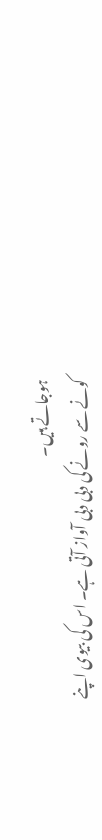ہوجاتے ہیں۔
کونے سے رونے کی دبی دبی آواز آتی ہے۔ اس کی بیوی اپنے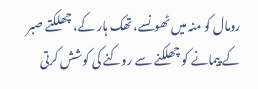رومال کو منہ میں ٹھونسے، تھک ہار کے، چھلکتے صبر کے پیمانے کو چھلکنے سے روکنے کی کوشش کرتی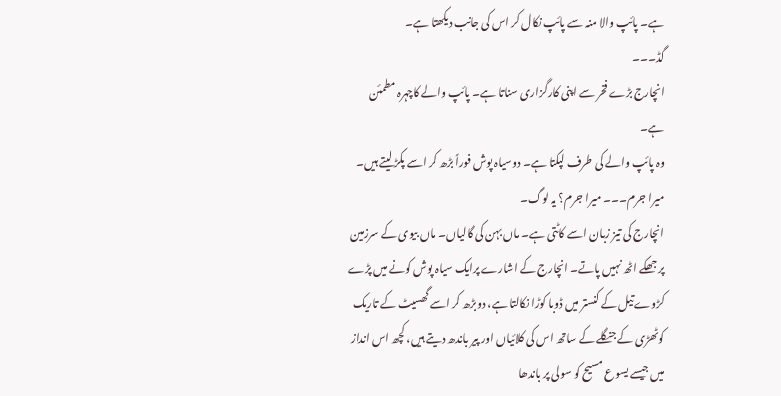ہے۔ پائپ والا منہ سے پائپ نکال کر اس کی جانب دیکھتا ہے۔
گڈ۔۔۔
انچارج بڑے فخر سے اپنی کارگزاری سناتا ہے۔ پائپ والے کاچہرہ مطمئن ہے۔
وہ پائپ والے کی طرف لپکتا ہے۔ دوسیاہ پوش فوراً بڑھ کر اسے پکڑ لیتے ہیں۔
میرا جرم۔۔۔ میرا جرم؟ یہ لوگ۔
انچارج کی تیز زبان اسے کاٹتی ہے۔ ماں بہن کی گالیاں۔ ماں بیوی کے سرزمین پر جھکے اٹھ نہیں پاتے۔ انچارج کے اشارے پرایک سیاہ پوش کونے میں پڑے کڑوے تیل کے کنستر میں ڈوبا کوڑا نکالتا ہے، دوبڑھ کر اسے گھسیٹ کے تاریک کوٹھڑی کے جنگلے کے ساتھ اس کی کلائیاں اور پیر باندھ دیتے ہیں، کچھ اس انداز میں جیسے یسوع مسیح کو سولی پر باندھا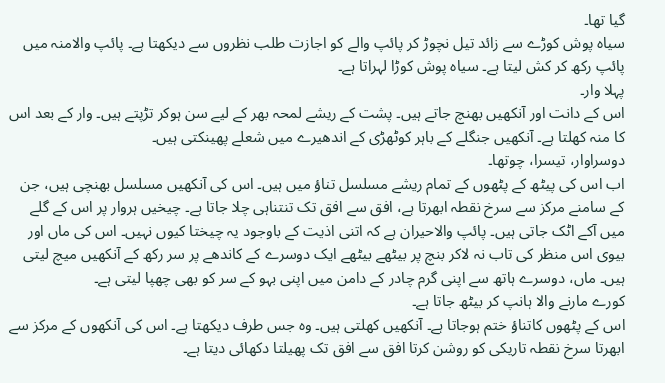گیا تھا۔
سیاہ پوش کوڑے سے زائد تیل نچوڑ کر پائپ والے کو اجازت طلب نظروں سے دیکھتا ہے۔ پائپ والامنہ میں پائپ رکھ کر کش لیتا ہے۔ سیاہ پوش کوڑا لہراتا ہے۔
پہلا وار۔
اس کے دانت اور آنکھیں بھنچ جاتے ہیں۔ پشت کے ریشے لمحہ بھر کے لیے سن ہوکر تڑپتے ہیں۔ وار کے بعد اس کا منہ کھلتا ہے۔ آنکھیں جنگلے کے باہر کوٹھڑی کے اندھیرے میں شعلے پھینکتی ہیں۔
دوسراوار، تیسرا، چوتھا۔
اب اس کی پیٹھ کے پٹھوں کے تمام ریشے مسلسل تناؤ میں ہیں۔ اس کی آنکھیں مسلسل بھنچی ہیں، جن کے سامنے مرکز سے سرخ نقطہ ابھرتا ہے، افق سے افق تک تنتناہی چلا جاتا ہے۔ چیخیں ہروار پر اس کے گلے میں آکے اٹک جاتی ہیں۔ پائپ والاحیران ہے کہ اتنی اذیت کے باوجود یہ چیختا کیوں نہیں۔ اس کی ماں اور بیوی اس منظر کی تاب نہ لاکر بنچ پر بیٹھے بیٹھے ایک دوسرے کے کاندھے پر سر رکھ کے آنکھیں میچ لیتی ہیں۔ ماں، دوسرے ہاتھ سے اپنی گرم چادر کے دامن میں اپنی بہو کے سر کو بھی چھپا لیتی ہے۔
کورے مارنے والا ہانپ کر بیٹھ جاتا ہے۔
اس کے پٹھوں کاتناؤ ختم ہوجاتا ہے۔ آنکھیں کھلتی ہیں۔ وہ جس طرف دیکھتا ہے۔ اس کی آنکھوں کے مرکز سے ابھرتا سرخ نقطہ تاریکی کو روشن کرتا افق سے افق تک پھیلتا دکھائی دیتا ہے۔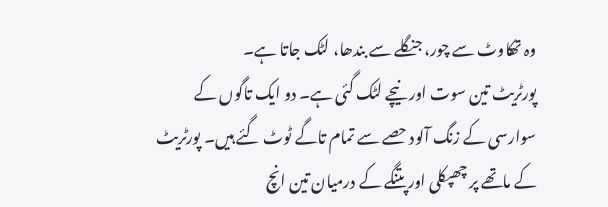وہ تھکاوٹ سے چور، جنگلے سے بندھا، لٹک جاتا ہے۔
پورٹریٹ تین سوت اور نیچے لٹک گئی ہے۔ دو ایک تاگوں کے سوارسی کے زنگ آلود حصے سے تمام تاگے ٹوٹ گئے ہیں۔ پورٹریٹ کے ماتھے پر چھپکلی اور پتنگے کے درمیان تین انچ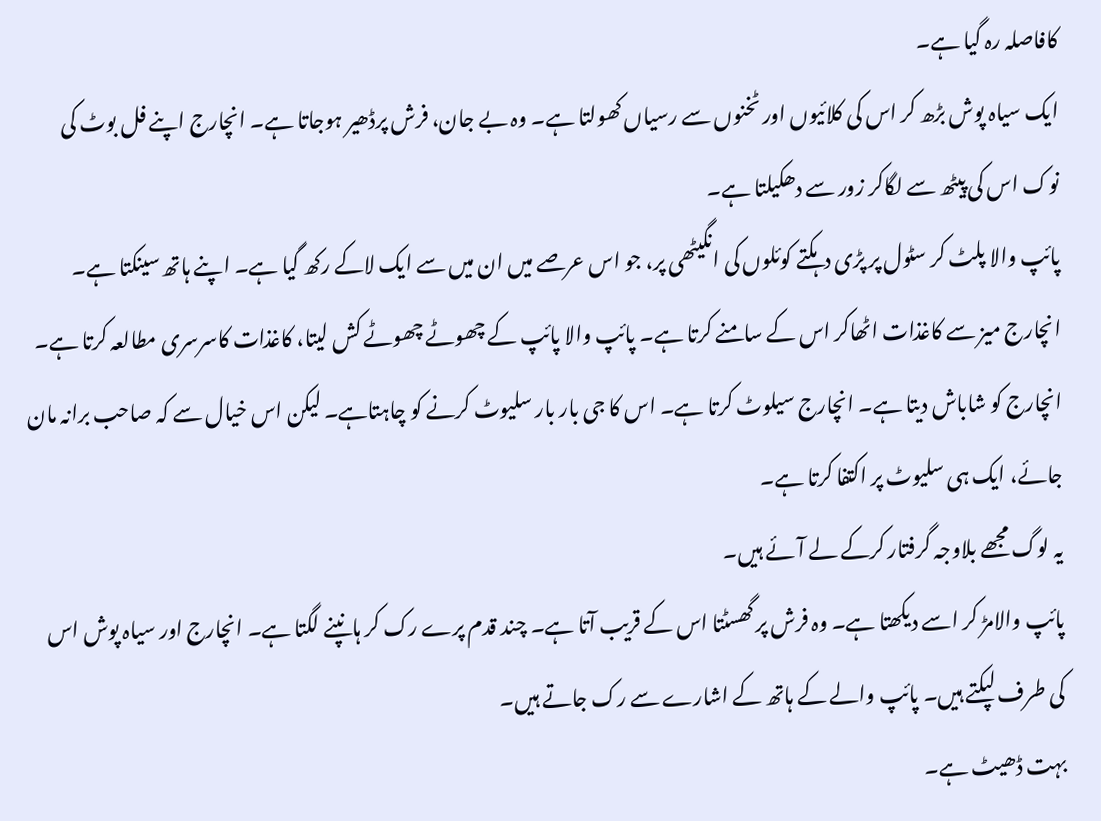کافاصلہ رہ گیا ہے۔
ایک سیاہ پوش بڑھ کر اس کی کلائیوں اور ٹخنوں سے رسیاں کھولتا ہے۔ وہ بے جان، فرش پرڈھیر ہوجاتا ہے۔ انچارج اپنے فل بوٹ کی نوک اس کی پیٹھ سے لگاکر زور سے دھکیلتا ہے۔
پائپ والا پلٹ کر سٹول پر پڑی دہکتے کوئلوں کی انگیٹھی پر، جو اس عرصے میں ان میں سے ایک لاکے رکھ گیا ہے۔ اپنے ہاتھ سینکتا ہے۔ انچارج میز سے کاغذات اٹھاکر اس کے سامنے کرتا ہے۔ پائپ والا پائپ کے چھوٹے چھوٹے کش لیتا، کاغذات کاسرسری مطالعہ کرتا ہے۔ انچارج کو شاباش دیتا ہے۔ انچارج سیلوٹ کرتا ہے۔ اس کا جی بار بار سلیوٹ کرنے کو چاہتاہے۔ لیکن اس خیال سے کہ صاحب برانہ مان جائے، ایک ہی سلیوٹ پر اکتفا کرتا ہے۔
یہ لوگ مجھے بلاوجہ گرفتار کرکے لے آئے ہیں۔
پائپ والامڑ کر اسے دیکھتا ہے۔ وہ فرش پر گھسٹتا اس کے قریب آتا ہے۔ چند قدم پرے رک کر ہانپنے لگتا ہے۔ انچارج اور سیاہ پوش اس کی طرف لپکتے ہیں۔ پائپ والے کے ہاتھ کے اشارے سے رک جاتے ہیں۔
بہت ڈھیٹ ہے۔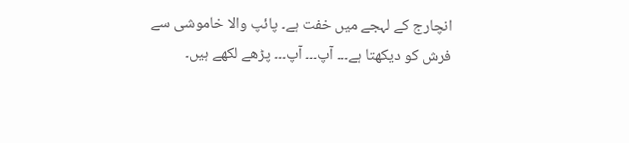انچارج کے لہجے میں خفت ہے۔ پائپ والا خاموشی سے فرش کو دیکھتا ہے۔۔۔ آپ۔۔۔ آپ۔۔۔ پڑھے لکھے ہیں۔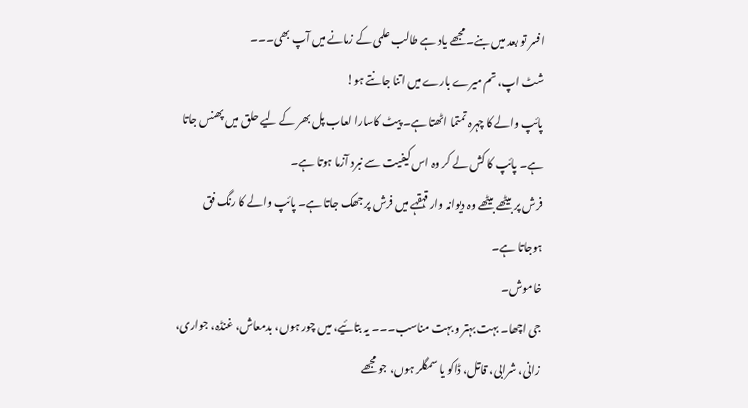افسر تو بعد میں بنے۔ مجھے یاد ہے طالب علمی کے زمانے میں آپ بھی۔۔۔
شٹ اپ، تم میرے بارے میں اتنا جانتے ہو!
پائپ والے کا چہرہ تمتما اٹھتا ہے۔ پیٹ کاسارا لعاب پل بھر کے لیے حلق میں پھنس جاتا ہے۔ پائپ کا کش لے کر وہ اس کیفیت سے نبرد آزما ہوتا ہے۔
فرش پر بیٹھے بیٹھے وہ دیوانہ وار قہقہے میں فرش پر جھک جاتا ہے۔ پائپ والے کا رنگ فق ہوجاتا ہے۔
خاموش۔
جی اچھا۔ بہت بہتر و بہت مناسب۔۔۔ یہ بتائیے، میں چور ہوں، بدمعاش، غنڈہ، جواری، زانی، شرابی، قاتل، ڈاکو یا سمگلر ہوں، جو مجھے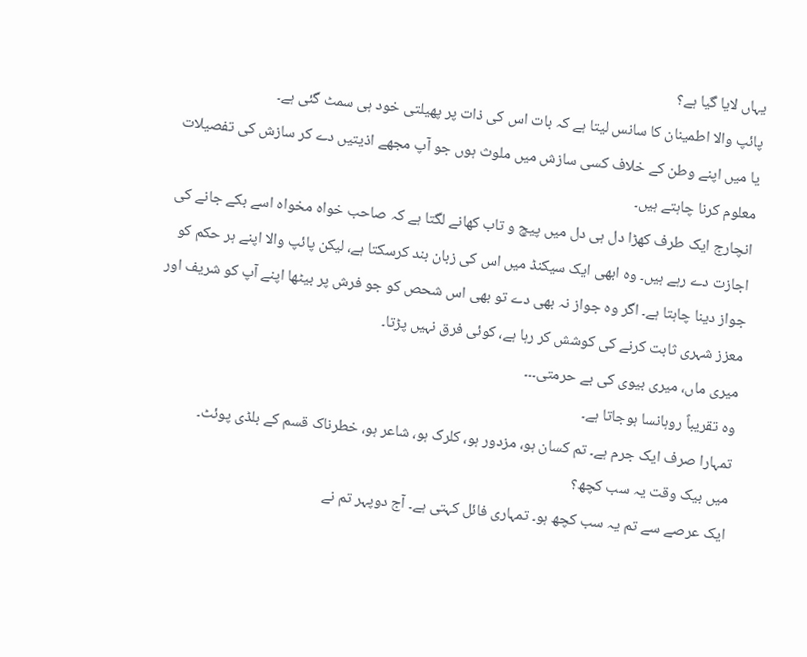یہاں لایا گیا ہے؟
پائپ والا اطمینان کا سانس لیتا ہے کہ بات اس کی ذات پر پھیلتی خود ہی سمٹ گئی ہے۔
یا میں اپنے وطن کے خلاف کسی سازش میں ملوث ہوں جو آپ مجھے اذیتیں دے کر سازش کی تفصیلات معلوم کرنا چاہتے ہیں۔
انچارج ایک طرف کھڑا دل ہی دل میں پیچ و تاب کھانے لگتا ہے کہ صاحب خواہ مخواہ اسے بکے جانے کی اجازت دے رہے ہیں۔ وہ ابھی ایک سیکنڈ میں اس کی زبان بند کرسکتا ہے، لیکن پائپ والا اپنے ہر حکم کو جواز دینا چاہتا ہے۔ اگر وہ جواز نہ بھی دے تو بھی اس شحص کو جو فرش پر بیٹھا اپنے آپ کو شریف اور معزز شہری ثابت کرنے کی کوشش کر رہا ہے، کوئی فرق نہیں پڑتا۔
میری ماں، میری بیوی کی بے حرمتی۔۔۔
وہ تقریباً روہانسا ہوجاتا ہے۔
تمہارا صرف ایک جرم ہے۔ تم کسان ہو، مزدور ہو، کلرک ہو، شاعر ہو، خطرناک قسم کے بلڈی پوئٹ۔
میں بیک وقت یہ سب کچھ؟
ایک عرصے سے تم یہ سب کچھ ہو۔ تمہاری فائل کہتی ہے۔ آج دوپہر تم نے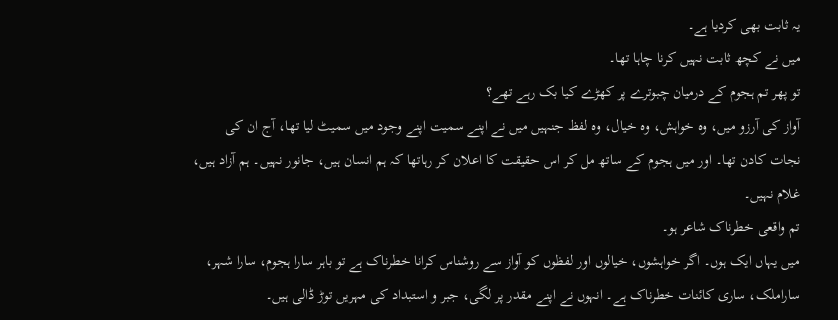یہ ثابت بھی کردیا ہے۔
میں نے کچھ ثابت نہیں کرنا چاہا تھا۔
تو پھر تم ہجوم کے درمیان چبوترے پر کھڑے کیا بک رہے تھے؟
آواز کی آرزو میں، وہ خواہش، وہ خیال، وہ لفظ جنہیں میں نے اپنے سمیت اپنے وجود میں سمیٹ لیا تھا، آج ان کی نجات کادن تھا۔ اور میں ہجوم کے ساتھ مل کر اس حقیقت کا اعلان کر رہاتھا کہ ہم انسان ہیں، جانور نہیں۔ ہم آزاد ہیں، غلام نہیں۔
تم واقعی خطرناک شاعر ہو۔
میں یہاں ایک ہوں۔ اگر خواہشوں، خیالوں اور لفظوں کو آواز سے روشناس کرانا خطرناک ہے تو باہر سارا ہجوم، سارا شہر، ساراملک، ساری کائنات خطرناک ہے۔ انہوں نے اپنے مقدر پر لگی، جبر و استبداد کی مہریں توڑ ڈالی ہیں۔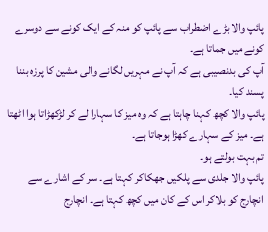پائپ والا بڑے اضطراب سے پائپ کو منہ کے ایک کونے سے دوسرے کونے میں جماتا ہے۔
آپ کی بدنصیبی ہے کہ آپ نے مہریں لگانے والی مشین کا پرزہ بننا پسند کیا۔
پائپ والا کچھ کہنا چاہتا ہے کہ وہ میز کا سہارا لے کر لڑکھڑاتا ہوا اٹھتا ہے۔ میز کے سہارے کھڑا ہوجاتا ہے۔
تم بہت بولتے ہو۔
پائپ والا جلدی سے پلکیں جھکاکر کہتا ہے۔ سر کے اشارے سے انچارج کو بلاکر اس کے کان میں کچھ کہتا ہے۔ انچارج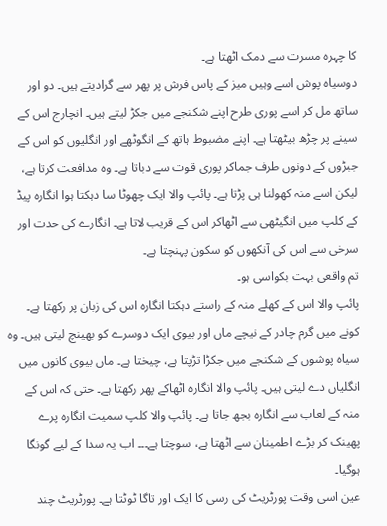کا چہرہ مسرت سے دمک اٹھتا ہے۔
دوسیاہ پوش اسے وہیں میز کے پاس فرش پر پھر سے گرادیتے ہیں۔ دو اور ساتھ مل کر اسے پوری طرح اپنے شکنجے میں جکڑ لیتے ہیں۔ انچارج اس کے سینے پر چڑھ بیٹھتا ہے۔ اپنے مضبوط ہاتھ کے انگوٹھے اور انگلیوں کو اس کے جبڑوں کے دونوں طرف جماکر پوری قوت سے دباتا ہے۔ وہ مدافعت کرتا ہے، لیکن اسے منہ کھولنا ہی پڑتا ہے۔ پائپ والا ایک چھوٹا سا دہکتا ہوا انگارہ پیڈ کے کلپ میں انگیٹھی سے اٹھاکر اس کے قریب لاتا ہے۔ انگارے کی حدت اور سرخی سے اس کی آنکھوں کو سکون پہنچتا ہے۔
تم واقعی بہت بکواسی ہو۔
پائپ والا اس کے کھلے منہ کے راستے دہکتا انگارہ اس کی زبان پر رکھتا ہے۔ کونے میں گرم چادر کے نیچے ماں اور بیوی ایک دوسرے کو بھینچ لیتی ہیں۔ وہ سیاہ پوشوں کے شکنجے میں جکڑا تڑپتا ہے، چیختا ہے۔ ماں بیوی کانوں میں انگلیاں دے لیتی ہیں۔ پائپ والا انگارہ اٹھاکے پھر رکھتا ہے۔ حتی کہ اس کے منہ کے لعاب سے انگارہ بجھ جاتا ہے۔ پائپ والا کلپ سمیت انگارہ پرے پھینک کر بڑے اطمینان سے اٹھتا ہے، سوچتا ہے۔۔۔ اب یہ سدا کے لیے گونگا ہوگیا۔
عین اسی وقت پورٹریٹ کی رسی کا ایک اور تاگا ٹوٹتا ہے۔ پورٹریٹ چند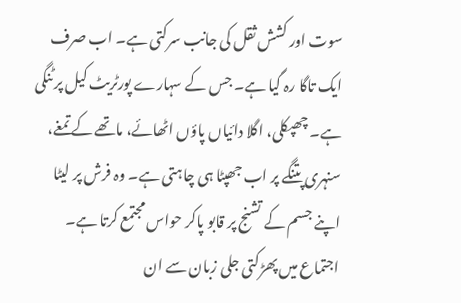سوت اور کشش ثقل کی جانب سرکتی ہے۔ اب صرف ایک تاگا رہ گیا ہے۔ جس کے سہارے پورٹریٹ کیل پر ٹنگی ہے۔ چھپکلی، اگلا دائیاں پاؤں اٹھائے، ماتھے کے تمغے، سنہری پتنگے پر اب جھپٹا ہی چاہتی ہے۔ وہ فرش پر لیٹا اپنے جسم کے تشنج پر قابو پاکر حواس مجتمع کرتا ہے۔ اجتماع میں پھڑکتی جلی زبان سے ان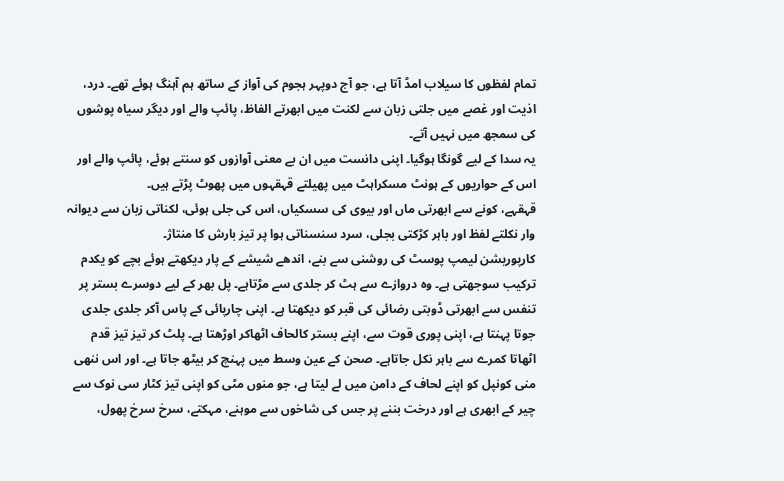تمام لفظوں کا سیلاب امڈ آتا ہے، جو آج دوپہر ہجوم کی آواز کے ساتھ ہم آہنگ ہوئے تھے۔ درد، اذیت اور غصے میں جلتی زبان سے لکنت میں ابھرتے الفاظ، پائپ والے اور دیگر سیاہ پوشوں کی سمجھ میں نہیں آتے۔
یہ سدا کے لیے گونگا ہوگیا۔ اپنی دانست میں ان بے معنی آوازوں کو سنتے ہوئے، پائپ والے اور اس کے حواریوں کے ہونٹ مسکراہٹ میں پھیلتے قہقہوں میں پھوٹ پڑتے ہیں۔
قہقہے، کونے سے ابھرتی ماں اور بیوی کی سسکیاں، اس کی جلی ہوئی، لکناتی زبان سے دیوانہ وار نکلتے لفظ اور باہر کڑکتی بجلی، سرد سنسناتی ہوا پر تیز بارش کا منتاژ۔
کارپوریشن لیمپ پوسٹ کی روشنی سے بنے، اندھے شیشے کے پار دیکھتے ہوئے بچے کو یکدم ترکیب سوجھتی ہے۔ وہ دروازے سے ہٹ کر جلدی سے مڑتاہے۔ پل بھر کے لیے دوسرے بستر پر تنفس سے ابھرتی ڈوبتی رضائی کی قبر کو دیکھتا ہے۔ اپنی چارپائی کے پاس آکر جلدی جلدی جوتا پہنتا ہے، اپنی پوری قوت سے، اپنے بستر کالحاف اٹھاکر اوڑھتا ہے۔ پلٹ کر تیز تیز قدم اٹھاتا کمرے سے باہر نکل جاتاہے۔ صحن کے عین وسط میں پہنچ کر بیٹھ جاتا ہے۔ اور اس ننھی منی کونپل کو اپنے لحاف کے دامن میں لے لیتا ہے، جو منوں مٹی کو اپنی تیز کٹار سی نوک سے چیر کے ابھری ہے اور درخت بننے پر جس کی شاخوں سے موہنے، مہکتے، سرخ سرخ پھول،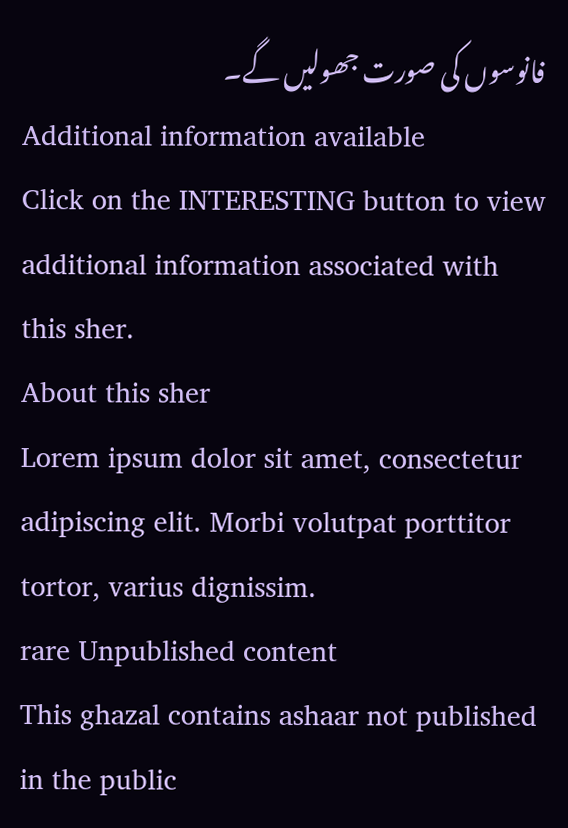فانوسوں کی صورت جھولیں گے۔
Additional information available
Click on the INTERESTING button to view additional information associated with this sher.
About this sher
Lorem ipsum dolor sit amet, consectetur adipiscing elit. Morbi volutpat porttitor tortor, varius dignissim.
rare Unpublished content
This ghazal contains ashaar not published in the public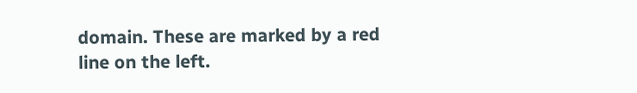domain. These are marked by a red line on the left.